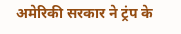अमेरिकी सरकार ने ट्रंप के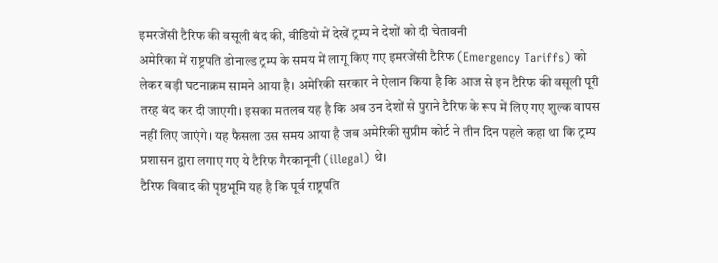इमरजेंसी टैरिफ की वसूली बंद की, वीडियो में देखें ट्रम्प ने देशों को दी चेतावनी
अमेरिका में राष्ट्रपति डोनाल्ड ट्रम्प के समय में लागू किए गए इमरजेंसी टैरिफ (Emergency Tariffs) को लेकर बड़ी घटनाक्रम सामने आया है। अमेरिकी सरकार ने ऐलान किया है कि आज से इन टैरिफ की वसूली पूरी तरह बंद कर दी जाएगी। इसका मतलब यह है कि अब उन देशों से पुराने टैरिफ के रूप में लिए गए शुल्क वापस नहीं लिए जाएंगे। यह फैसला उस समय आया है जब अमेरिकी सुप्रीम कोर्ट ने तीन दिन पहले कहा था कि ट्रम्प प्रशासन द्वारा लगाए गए ये टैरिफ गैरकानूनी (illegal) थे।
टैरिफ विवाद की पृष्ठभूमि यह है कि पूर्व राष्ट्रपति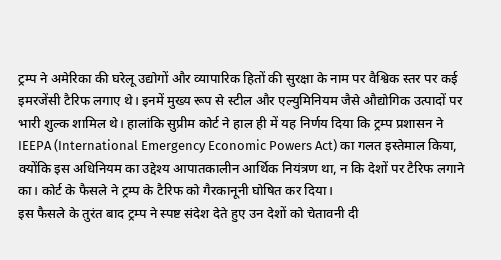ट्रम्प ने अमेरिका की घरेलू उद्योगों और व्यापारिक हितों की सुरक्षा के नाम पर वैश्विक स्तर पर कई इमरजेंसी टैरिफ लगाए थे। इनमें मुख्य रूप से स्टील और एल्युमिनियम जैसे औद्योगिक उत्पादों पर भारी शुल्क शामिल थे। हालांकि सुप्रीम कोर्ट ने हाल ही में यह निर्णय दिया कि ट्रम्प प्रशासन ने IEEPA (International Emergency Economic Powers Act) का गलत इस्तेमाल किया, क्योंकि इस अधिनियम का उद्देश्य आपातकालीन आर्थिक नियंत्रण था, न कि देशों पर टैरिफ लगाने का। कोर्ट के फैसले ने ट्रम्प के टैरिफ को गैरकानूनी घोषित कर दिया।
इस फैसले के तुरंत बाद ट्रम्प ने स्पष्ट संदेश देते हुए उन देशों को चेतावनी दी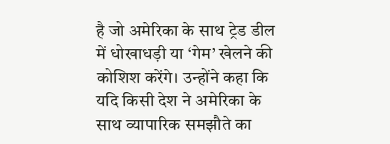है जो अमेरिका के साथ ट्रेड डील में धोखाधड़ी या ‘गेम’ खेलने की कोशिश करेंगे। उन्होंने कहा कि यदि किसी देश ने अमेरिका के साथ व्यापारिक समझौते का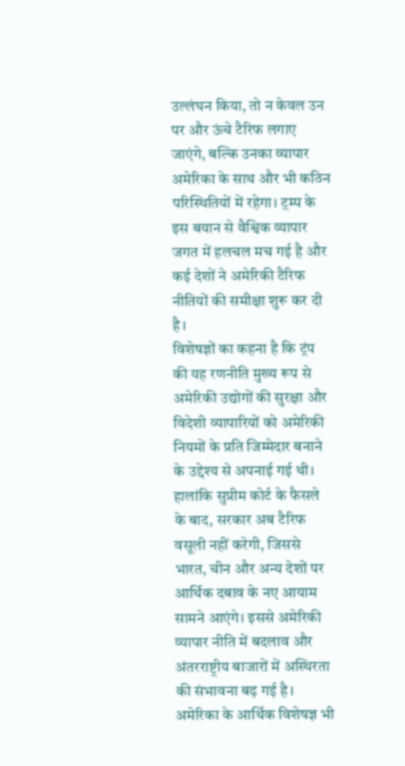उल्लंघन किया, तो न केवल उन पर और ऊंचे टैरिफ लगाए जाएंगे, बल्कि उनका व्यापार अमेरिका के साथ और भी कठिन परिस्थितियों में रहेगा। ट्रम्प के इस बयान से वैश्विक व्यापार जगत में हलचल मच गई है और कई देशों ने अमेरिकी टैरिफ नीतियों की समीक्षा शुरू कर दी है।
विशेषज्ञों का कहना है कि ट्रंप की यह रणनीति मुख्य रूप से अमेरिकी उद्योगों की सुरक्षा और विदेशी व्यापारियों को अमेरिकी नियमों के प्रति जिम्मेदार बनाने के उद्देश्य से अपनाई गई थी। हालांकि सुप्रीम कोर्ट के फैसले के बाद, सरकार अब टैरिफ वसूली नहीं करेगी, जिससे भारत, चीन और अन्य देशों पर आर्थिक दबाव के नए आयाम सामने आएंगे। इससे अमेरिकी व्यापार नीति में बदलाव और अंतरराष्ट्रीय बाजारों में अस्थिरता की संभावना बढ़ गई है।
अमेरिका के आर्थिक विशेषज्ञ भी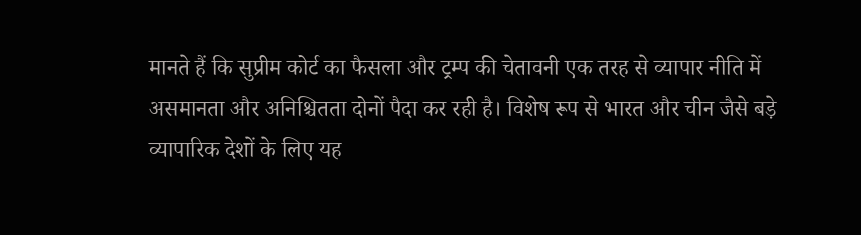मानते हैं कि सुप्रीम कोर्ट का फैसला और ट्रम्प की चेतावनी एक तरह से व्यापार नीति में असमानता और अनिश्चितता दोनों पैदा कर रही है। विशेष रूप से भारत और चीन जैसे बड़े व्यापारिक देशों के लिए यह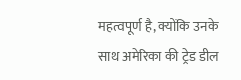महत्वपूर्ण है, क्योंकि उनके साथ अमेरिका की ट्रेड डील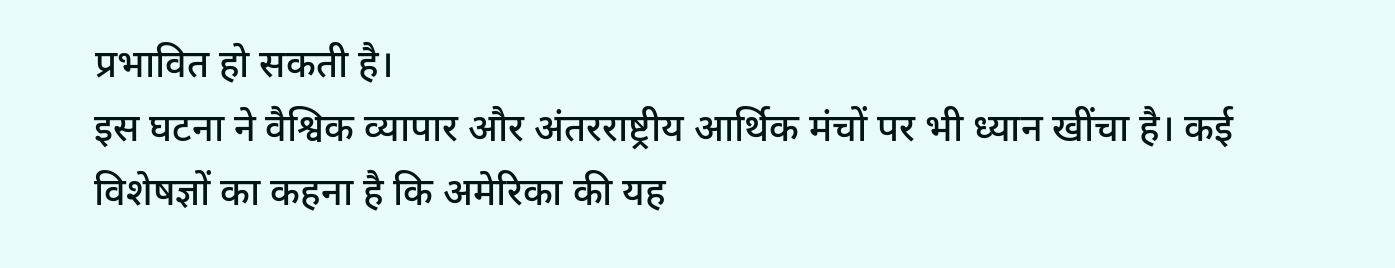प्रभावित हो सकती है।
इस घटना ने वैश्विक व्यापार और अंतरराष्ट्रीय आर्थिक मंचों पर भी ध्यान खींचा है। कई विशेषज्ञों का कहना है कि अमेरिका की यह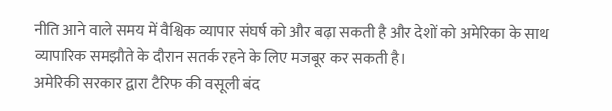नीति आने वाले समय में वैश्विक व्यापार संघर्ष को और बढ़ा सकती है और देशों को अमेरिका के साथ व्यापारिक समझौते के दौरान सतर्क रहने के लिए मजबूर कर सकती है।
अमेरिकी सरकार द्वारा टैरिफ की वसूली बंद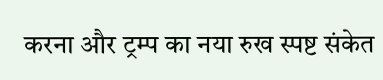करना और ट्रम्प का नया रुख स्पष्ट संकेत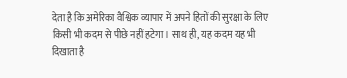देता है कि अमेरिका वैश्विक व्यापार में अपने हितों की सुरक्षा के लिए किसी भी कदम से पीछे नहीं हटेगा। साथ ही, यह कदम यह भी दिखाता है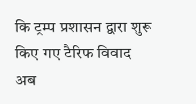कि ट्रम्प प्रशासन द्वारा शुरू किए गए टैरिफ विवाद अब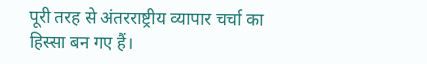पूरी तरह से अंतरराष्ट्रीय व्यापार चर्चा का हिस्सा बन गए हैं।